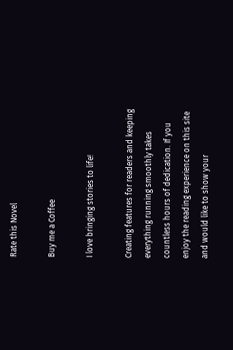Rate this Novel

Buy me a Coffee

I love bringing stories to life!

Creating features for readers and keeping everything running smoothly takes countless hours of dedication. If you enjoy the reading experience on this site and would like to show your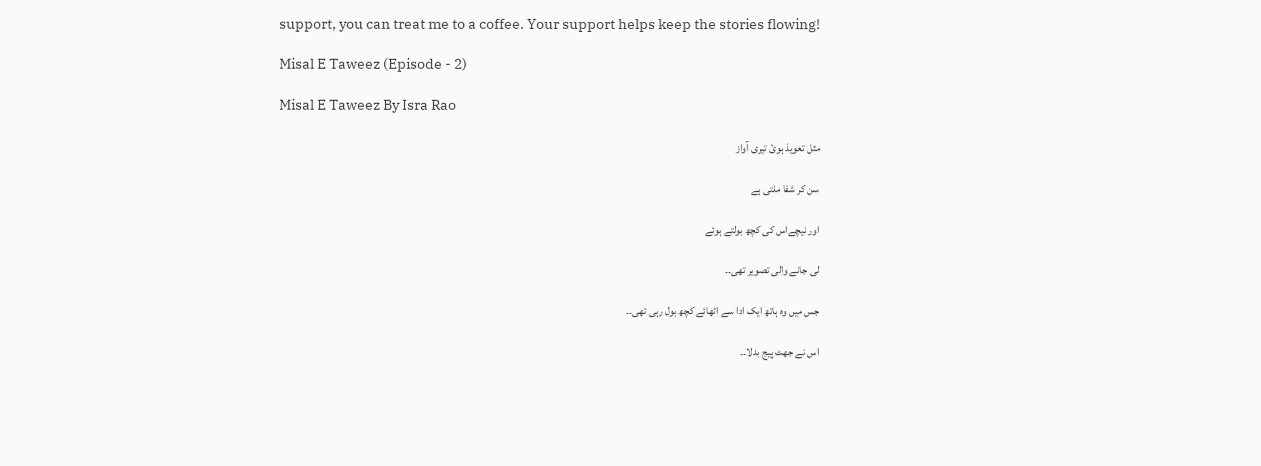support, you can treat me to a coffee. Your support helps keep the stories flowing!

Misal E Taweez (Episode - 2)

Misal E Taweez By Isra Rao

مثل تعویذ ہوئ تیری آواز

سن کر شفا ملتی ہے

اور نیچےاس کی کچھ بولتے ہوئے

لی جانے والی تصویر تھی۔۔

جس میں وہ ہاتھ ایک ادا سے اٹھائے کچھ بول رہی تھی۔۔

اس نے جھٹ پیج بدلا۔۔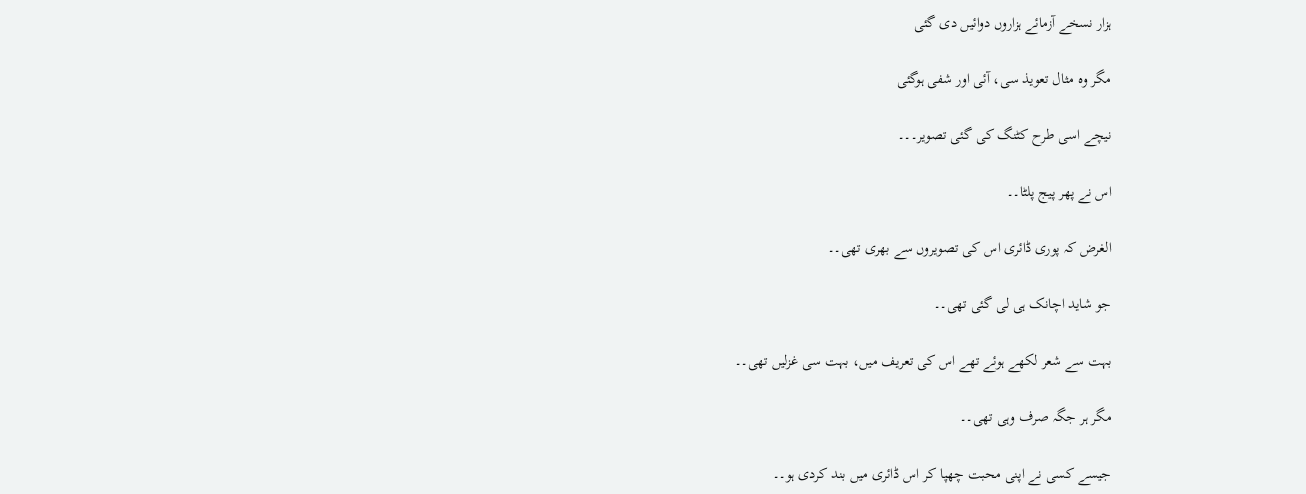ہزار نسخے آزمائے ہزاروں دوائیں دی گئی

مگر وہ مثال تعویذ سی، آئی اور شفی ہوگئی

نیچے اسی طرح کٹنگ کی گئی تصویر۔۔۔

اس نے پھر پیج پلٹا۔۔

الغرض کہ پوری ڈائری اس کی تصویروں سے بھری تھی۔۔

جو شاید اچانک ہی لی گئی تھی۔۔

بہت سے شعر لکھے ہوئے تھے اس کی تعریف میں، بہت سی غزلیں تھی۔۔

مگر ہر جگہ صرف وہی تھی۔۔

جیسے کسی نے اپنی محبت چھپا کر اس ڈائری میں بند کردی ہو۔۔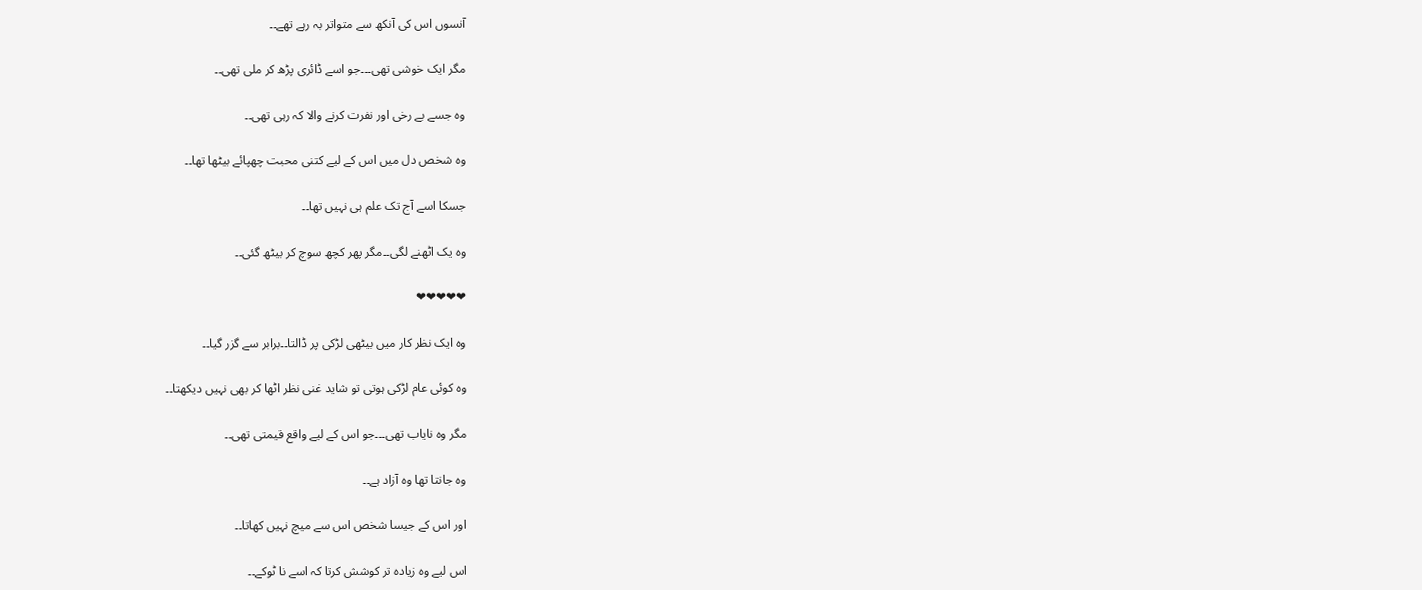آنسوں اس کی آنکھ سے متواتر بہ رہے تھے۔۔

مگر ایک خوشی تھی۔۔۔جو اسے ڈائری پڑھ کر ملی تھی۔۔

وہ جسے بے رخی اور نفرت کرنے والا کہ رہی تھی۔۔

وہ شخص دل میں اس کے لیے کتنی محبت چھپائے بیٹھا تھا۔۔

جسکا اسے آج تک علم ہی نہیں تھا۔۔

وہ یک اٹھنے لگی۔۔مگر پھر کچھ سوچ کر بیٹھ گئی۔۔

❤❤❤❤❤

وہ ایک نظر کار میں بیٹھی لڑکی پر ڈالتا۔۔برابر سے گزر گیا۔۔

وہ کوئی عام لڑکی ہوتی تو شاید غنی نظر اٹھا کر بھی نہیں دیکھتا۔۔

مگر وہ نایاب تھی۔۔۔جو اس کے لیے واقع قیمتی تھی۔۔

وہ جانتا تھا وہ آزاد ہے۔۔

اور اس کے جیسا شخص اس سے میچ نہیں کھاتا۔۔

اس لیے وہ زیادہ تر کوشش کرتا کہ اسے نا ٹوکے۔۔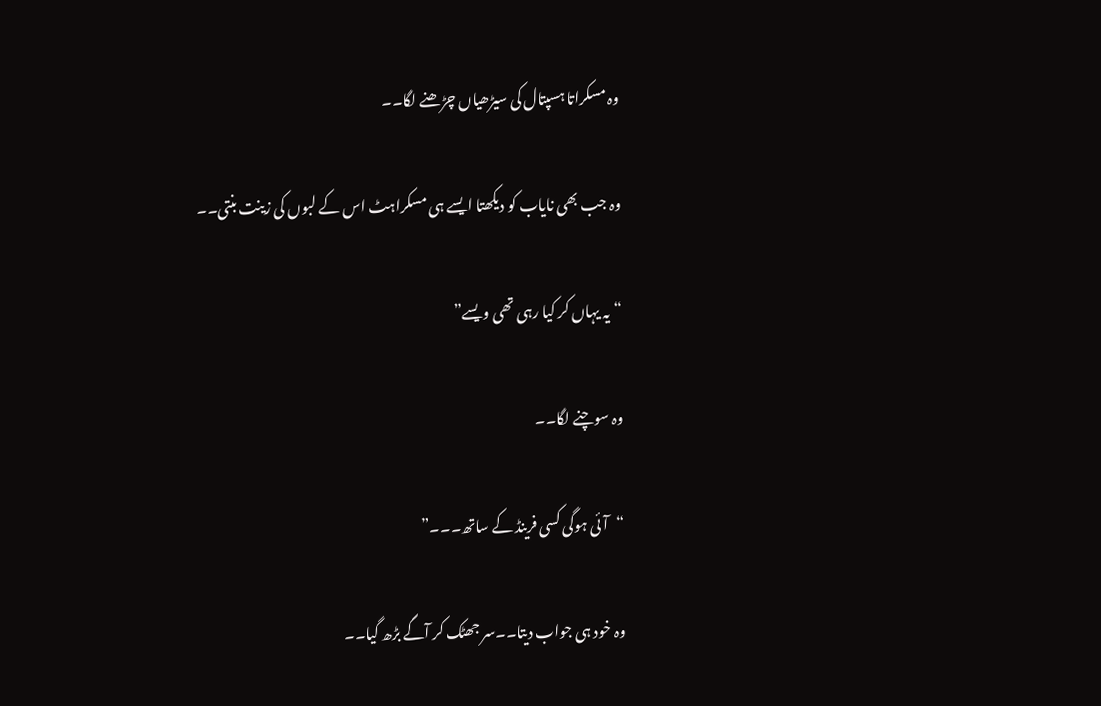وہ مسکراتا ہسپتال کی سیڑھیاں چڑھنے لگا۔۔

وہ جب بھی نایاب کو دیکھتا ایسے ہی مسکراہٹ اس کے لبوں کی زینت بنتی۔۔

“یہ یہاں کر کیا رہی تھی ویسے”

وہ سوچنے لگا۔۔

“آئی ہوگی کسی فرینڈ کے ساتھ۔۔۔”

وہ خود ہی جواب دیتا۔۔سر جھٹک کر آگے بڑھ گیا۔۔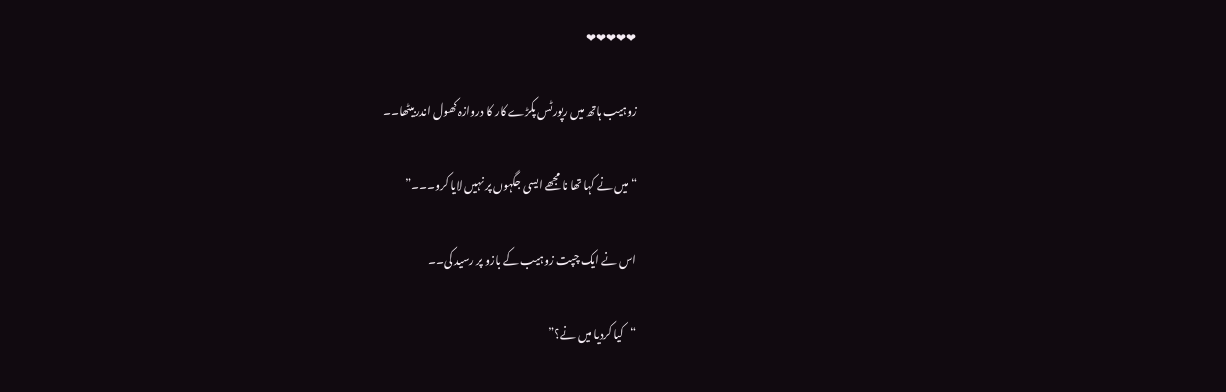❤❤❤❤❤

زوہیب ہاتھ میں رپورٹس پکڑے کار کا دروازہ کھول اندربیٹھا۔۔

“میں نے کہا تھا نا مجھے ایسی جگہوں پر نہیں لایا کرو۔۔۔”

اس نے ایک چپت زوہیب کے بازو پر رسید کی۔۔

“کیا کردیا میں نے؟”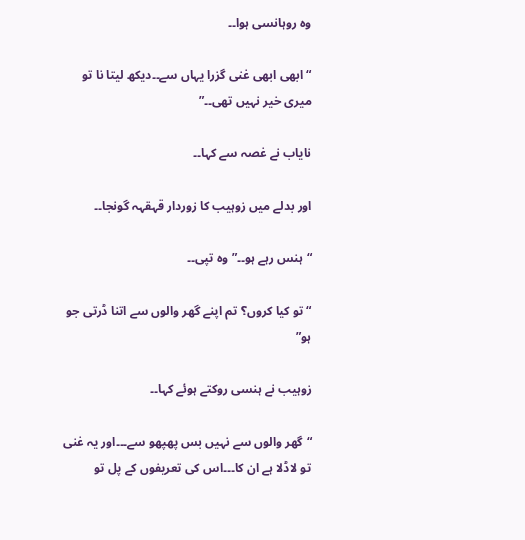وہ روہانسی ہوا۔۔

“ابھی ابھی غنی گزرا یہاں سے۔۔دیکھ لیتا نا تو میری خیر نہیں تھی۔۔”

نایاب نے غصہ سے کہا۔۔

اور بدلے میں زوہیب کا زوردار قہقہہ گونجا۔۔

“ہنس رہے ہو۔۔”وہ تپی۔۔

“تو کیا کروں؟ تم اپنے گھر والوں سے اتنا ڈرتی جو ہو”

زوہیب نے ہنسی روکتے ہوئے کہا۔۔

“گھر والوں سے نہیں بس پھپھو سے۔۔۔اور یہ غنی تو لاڈلا ہے ان کا۔۔۔اس کی تعریفوں کے پل تو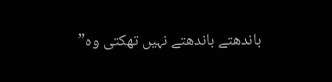باندھتے باندھتے نہیں تھکتی وہ”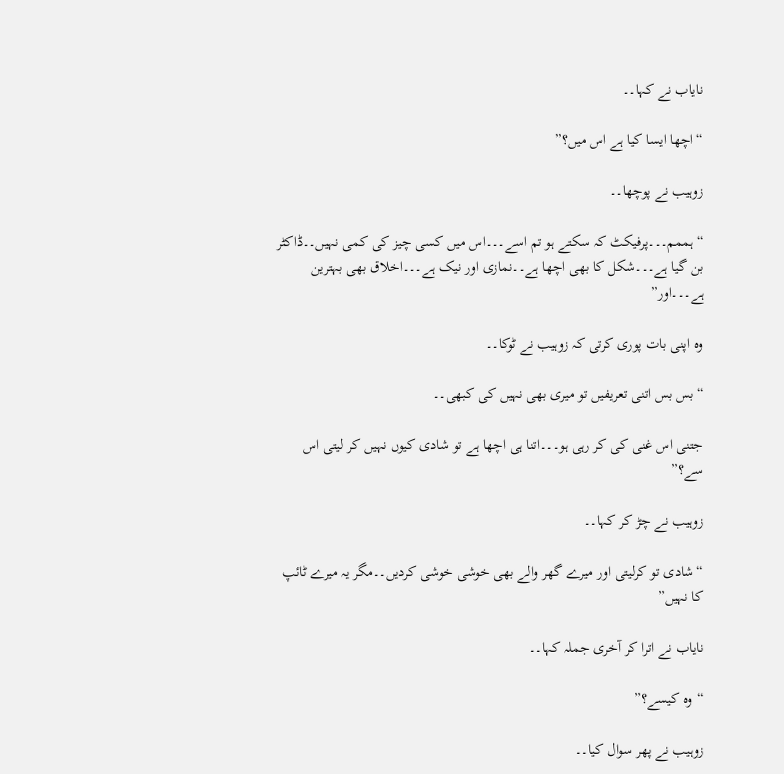نایاب نے کہا۔۔

“اچھا ایسا کیا ہے اس میں؟”

زوہیب نے پوچھا۔۔

“ہممم۔۔۔پرفیکٹ کہ سکتے ہو تم اسے۔۔۔اس میں کسی چیز کی کمی نہیں۔۔ڈاکٹر بن گیا ہے۔۔۔شکل کا بھی اچھا ہے۔۔نمازی اور نیک ہے۔۔۔اخلاق بھی بہترین ہے۔۔۔اور”

وہ اپنی بات پوری کرتی کہ زوہیب نے ٹوکا۔۔

“بس بس اتنی تعریفیں تو میری بھی نہیں کی کبھی۔۔

جتنی اس غنی کی کر رہی ہو۔۔۔اتنا ہی اچھا ہے تو شادی کیوں نہیں کر لیتی اس سے؟”

زوہیب نے چڑ کر کہا۔۔

“شادی تو کرلیتی اور میرے گھر والے بھی خوشی خوشی کردیں۔۔مگر یہ میرے ٹائپ کا نہیں”

نایاب نے اترا کر آخری جملہ کہا۔۔

“وہ کیسے؟”

زوہیب نے پھر سوال کیا۔۔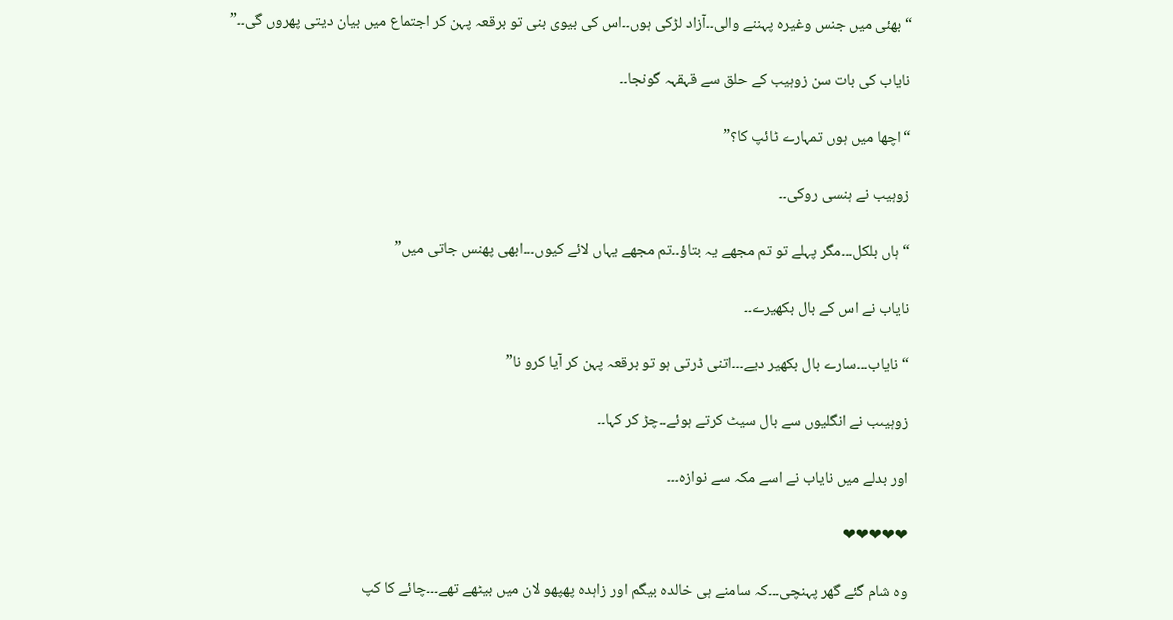“بھئی میں جنس وغیرہ پہننے والی۔۔آزاد لڑکی ہوں۔۔اس کی بیوی بنی تو برقعہ پہن کر اجتماع میں بیان دیتی پھروں گی۔۔”

نایاب کی بات سن زوہیب کے حلق سے قہقہہ گونجا۔۔

“اچھا میں ہوں تمہارے ٹائپ کا؟”

زوہیب نے ہنسی روکی۔۔

“ہاں بلکل۔۔۔مگر پہلے تو تم مجھے یہ بتاؤ۔۔تم مجھے یہاں لائے کیوں۔۔۔ابھی پھنس جاتی میں”

نایاب نے اس کے بال بکھیرے۔۔

“نایاب۔۔۔سارے بال بکھیر دیے۔۔۔اتنی ڈرتی ہو تو برقعہ پہن کر آیا کرو نا”

زوہیںب نے انگلیوں سے بال سیٹ کرتے ہوئے۔۔چڑ کر کہا۔۔

اور بدلے میں نایاب نے اسے مکہ سے نوازہ۔۔۔

❤❤❤❤❤

وہ شام گئے گھر پہنچی۔۔۔کہ سامنے ہی خالدہ بیگم اور زاہدہ پھپھو لان میں بیٹھے تھے۔۔۔چائے کا کپ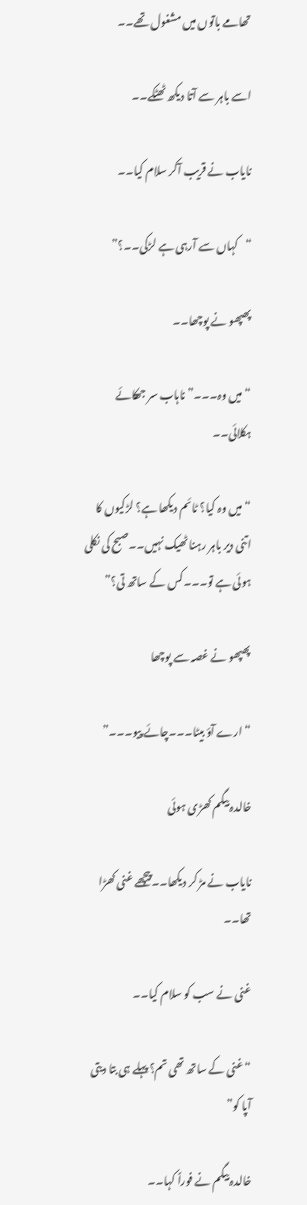تھامے باتوں میں مشغول تھے۔۔

اسے باہر سے آتا دیکھ ٹھٹکے۔۔

نایاب نے قریب آکر سلام کیا۔۔

“کہاں سے آرہی ہے لڑکی۔۔؟”

پھپھو نے پوچھا۔۔

“میں وہ۔۔۔” ناہاب سر جھکائے ہکلائی۔۔

“میں وہ کیا؟ ٹائم دیکھا ہے؟ لڑکیوں کا اتنی دیر باہر رہنا ٹھیک نہیں۔۔صبح کی نکلی ہوئی ہے تو۔۔۔کس کے ساتھ تی؟”

پھپھو نے غصہ سے پوچھا

“ارے آؤ بیٹا۔۔۔چائے پیو۔۔۔”

خالدہ بیگم کھڑی ہوئی

نایاب نے مڑ کر دیکھا۔۔پیچھے غنی کھڑا تھا۔۔

غنی نے سب کو سلام کیا۔۔

“غنی کے ساتھ تھی تم؟ پہلے ہی بتا دیتی آپا کو”

خالدہ بیگم نے فوراً کہا۔۔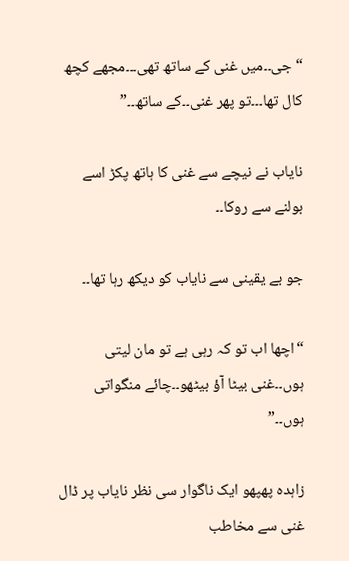“جی۔۔میں غنی کے ساتھ تھی۔۔۔مجھے کچھ کال تھا۔۔۔تو پھر غنی۔۔کے ساتھ۔۔”

نایاب نے نیچے سے غنی کا ہاتھ پکڑ اسے بولنے سے روکا۔۔

جو بے یقینی سے نایاب کو دیکھ رہا تھا۔۔

“اچھا اب تو کہ رہی ہے تو مان لیتی ہوں۔۔غنی بیٹا آؤ بیٹھو۔۔چائے منگواتی ہوں۔۔”

زاہدہ پھپھو ایک ناگوار سی نظر نایاب پر ڈال غنی سے مخاطب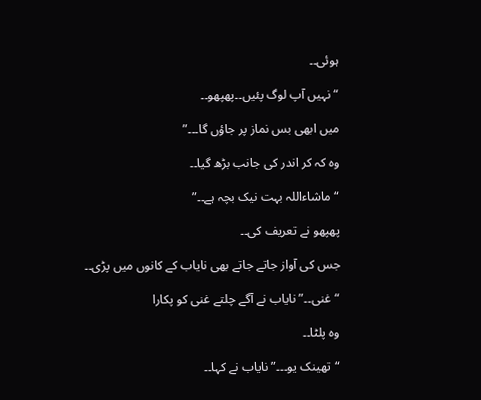ہوئی۔۔

“نہیں آپ لوگ پئیں۔۔پھپھو۔۔

میں ابھی بس نماز پر جاؤں گا۔۔۔”

وہ کہ کر اندر کی جانب بڑھ گیا۔۔

“ماشاءاللہ بہت نیک بچہ ہے۔۔”

پھپھو نے تعریف کی۔۔

جس کی آواز جاتے جاتے بھی نایاب کے کانوں میں پڑی۔۔

“غنی۔۔” نایاب نے آگے چلتے غنی کو پکارا

وہ پلٹا۔۔

“تھینک یو۔۔۔” نایاب نے کہا۔۔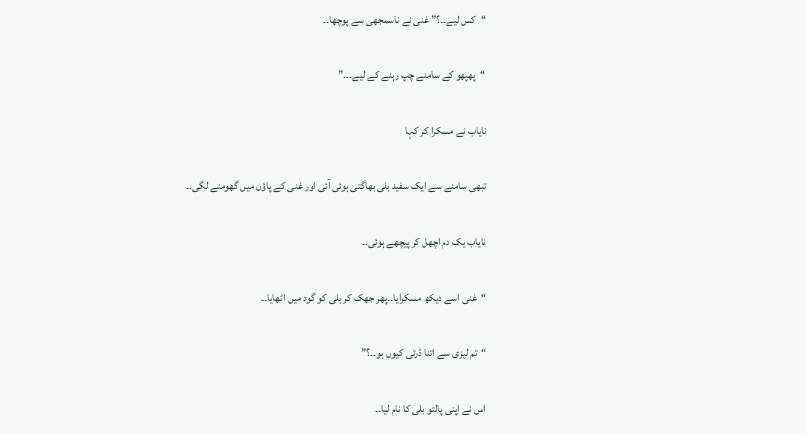“کس لیے۔۔؟” غنی نے ناسمجھی سے پوچھا۔۔

“پھپھو کے سامنے چپ رہنے کے لیے۔۔۔”

نایاب نے مسکرا کر کہا

تبھی سامنے سے ایک سفید بلی بھاگتی ہوئی آئی اور غنی کے پاؤں میں گھومنے لگی۔۔

نایاب یک دم اچھل کر پیچھے ہوئی۔۔

“غنی اسے دیکھ مسکرایا۔۔پھر جھک کر بلی کو گود میں اٹھایا۔۔

“تم لیزی سے اتنا ڈرتی کیوں ہو۔۔؟”

اس نے اپنی پالتو بلی کا نام لیا۔۔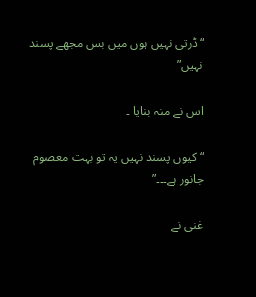“ڈرتی نہیں ہوں میں بس مجھے پسند نہیں”

اس نے منہ بنایا ۔

“کیوں پسند نہیں یہ تو بہت معصوم جانور ہے۔۔۔”

غنی نے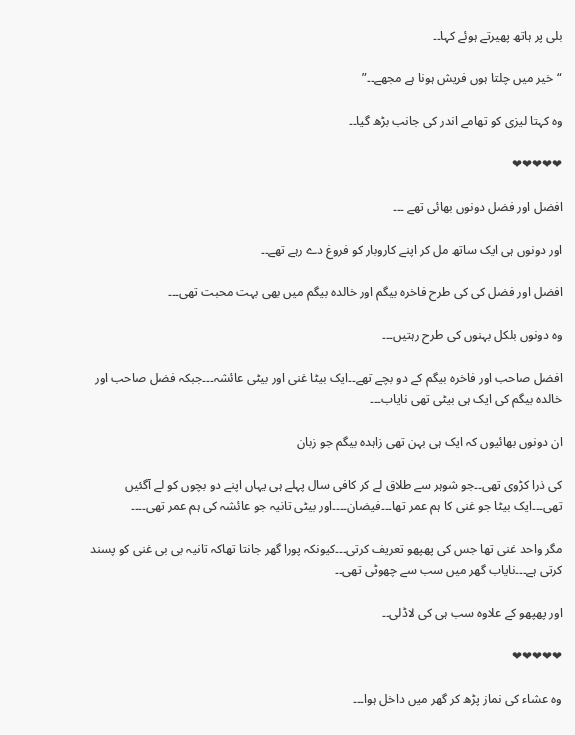بلی پر ہاتھ پھیرتے ہوئے کہا۔۔

“خیر میں چلتا ہوں فریش ہونا ہے مجھے۔۔”

وہ کہتا لیزی کو تھامے اندر کی جانب بڑھ گیا۔۔

❤❤❤❤❤

افضل اور فضل دونوں بھائی تھے ۔۔۔

اور دونوں ہی ایک ساتھ مل کر اپنے کاروبار کو فروغ دے رہے تھے۔۔

افضل اور فضل کی کی طرح فاخرہ بیگم اور خالدہ بیگم میں بھی بہت محبت تھی۔۔۔

وہ دونوں بلکل بہنوں کی طرح رہتیں۔۔۔

افضل صاحب اور فاخرہ بیگم کے دو بچے تھے۔۔ایک بیٹا غنی اور بیٹی عائشہ۔۔۔جبکہ فضل صاحب اور خالدہ بیگم کی ایک ہی بیٹی تھی نایاب۔۔۔

ان دونوں بھائیوں کہ ایک ہی بہن تھی زاہدہ بیگم جو زبان

کی ذرا کڑوی تھی۔۔جو شوہر سے طلاق لے کر کافی سال پہلے ہی یہاں اپنے دو بچوں کو لے آگئیں تھی۔۔۔ایک بیٹا جو غنی کا ہم عمر تھا۔۔۔فیضان۔۔۔۔اور بیٹی تانیہ جو عائشہ کی ہم عمر تھی۔۔۔۔

مگر واحد غنی تھا جس کی پھپھو تعریف کرتی۔۔۔کیونکہ پورا گھر جانتا تھاکہ تانیہ بی بی غنی کو پسند کرتی ہے۔۔۔نایاب گھر میں سب سے چھوٹی تھی۔۔

اور پھپھو کے علاوہ سب ہی کی لاڈلی۔۔

❤❤❤❤❤

وہ عشاء کی نماز پڑھ کر گھر میں داخل ہوا۔۔۔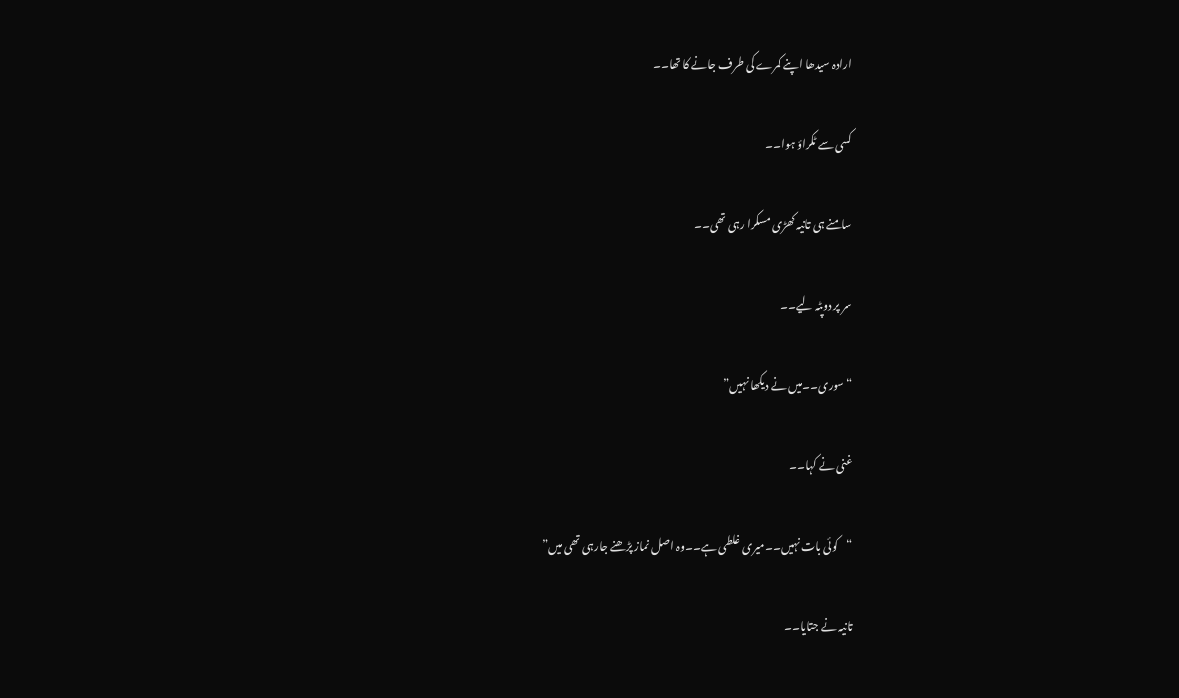ارادہ سیدھا اپنے کمرے کی طرف جانے کا تھا۔۔

کسی سے ٹکراؤ ہوا۔۔

سامنے ہی تانیہ کھڑی مسکرا رہی تھی۔۔

سر پر دوپٹہ لیے۔۔

“سوری۔۔میں نے دیکھا نہیں”

غنی نے کہا۔۔

“کوئی بات نہیں۔۔میری غلطی ہے۔۔وہ اصل نماز پڑھنے جارہی تھی میں”

تانیہ نے جتایا۔۔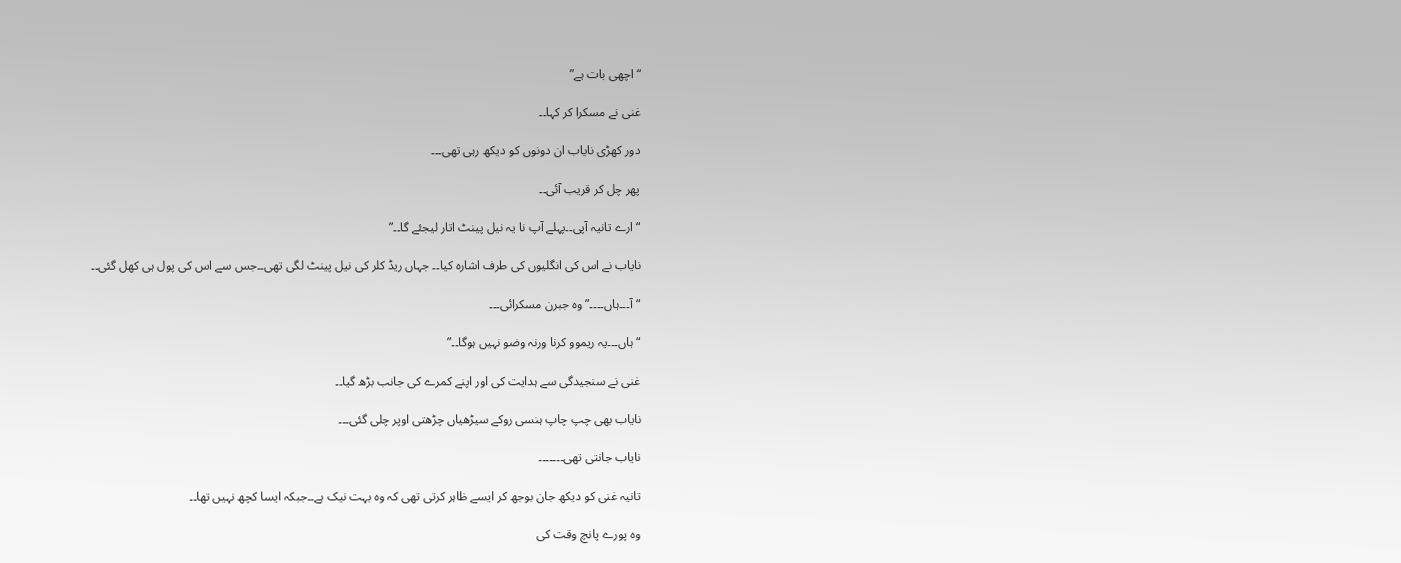“اچھی بات ہے”

غنی نے مسکرا کر کہا۔۔

دور کھڑی نایاب ان دونوں کو دیکھ رہی تھی۔۔۔

پھر چل کر قریب آئی۔۔

“ارے تانیہ آپی۔۔پہلے آپ نا یہ نیل پینٹ اتار لیجئے گا۔۔”

نایاب نے اس کی انگلیوں کی طرف اشارہ کیا۔۔ جہاں ریڈ کلر کی نیل پینٹ لگی تھی۔۔جس سے اس کی پول ہی کھل گئی۔۔

“آ۔۔۔ہاں۔۔۔۔” وہ جبرن مسکرائی۔۔۔

“ہاں۔۔۔یہ ریموو کرنا ورنہ وضو نہیں ہوگا۔۔”

غنی نے سنجیدگی سے ہدایت کی اور اپنے کمرے کی جانب بڑھ گیا۔۔

نایاب بھی چپ چاپ ہنسی روکے سیڑھیاں چڑھتی اوپر چلی گئی۔۔۔

نایاب جانتی تھی۔۔۔۔۔۔۔

تانیہ غنی کو دیکھ جان بوجھ کر ایسے ظاہر کرتی تھی کہ وہ بہت نیک ہے۔۔جبکہ ایسا کچھ نہیں تھا۔۔

وہ پورے پانچ وقت کی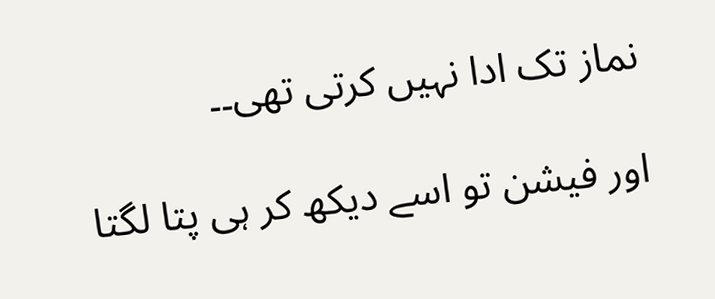نماز تک ادا نہیں کرتی تھی۔۔

اور فیشن تو اسے دیکھ کر ہی پتا لگتا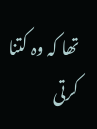تھا کہ وہ کتنا کرتی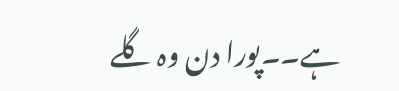ہے۔۔پورا دن وہ گلے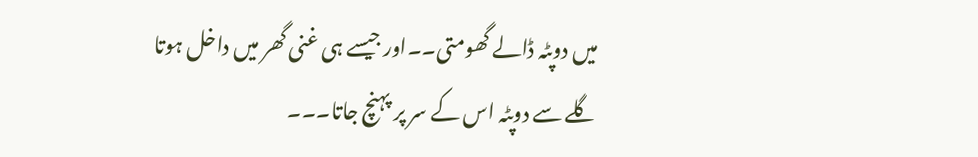میں دوپٹہ ڈالے گھومتی۔۔اور جیسے ہی غنی گھر میں داخل ہوتا گلے سے دوپٹہ اس کے سر پر پہنچ جاتا۔۔۔